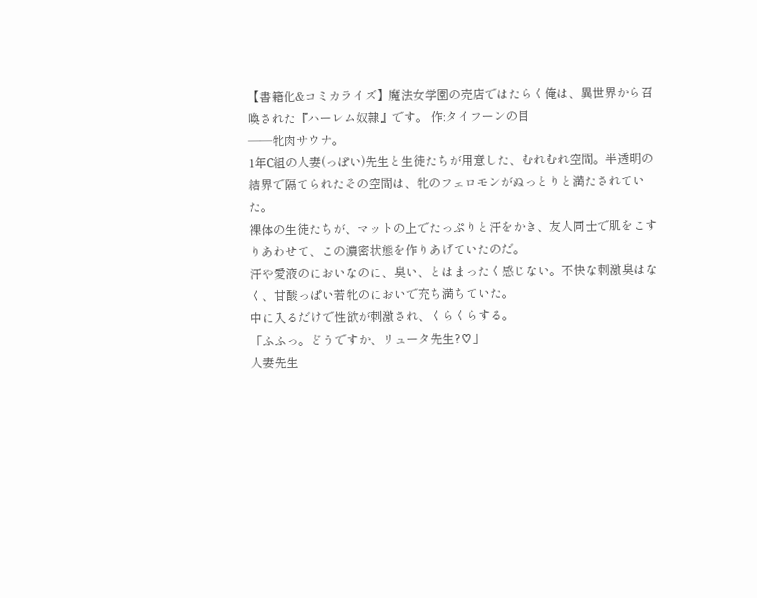【書籍化&コミカライズ】魔法女学園の売店ではたらく俺は、異世界から召喚された『ハーレム奴隷』です。 作:タイフーンの目
――牝肉サウナ。
1年C組の人妻(っぽい)先生と生徒たちが用意した、むれむれ空間。半透明の結界で隔てられたその空間は、牝のフェロモンがぬっとりと満たされていた。
裸体の生徒たちが、マットの上でたっぷりと汗をかき、友人同士で肌をこすりあわせて、この濃密状態を作りあげていたのだ。
汗や愛液のにおいなのに、臭い、とはまったく感じない。不快な刺激臭はなく、甘酸っぱい若牝のにおいで充ち満ちていた。
中に入るだけで性欲が刺激され、くらくらする。
「ふふっ。どうですか、リュータ先生?♡」
人妻先生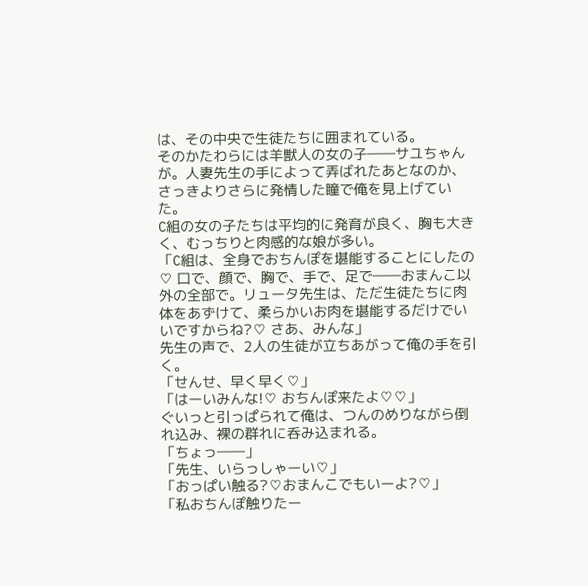は、その中央で生徒たちに囲まれている。
そのかたわらには羊獣人の女の子――サユちゃんが。人妻先生の手によって弄ばれたあとなのか、さっきよりさらに発情した瞳で俺を見上げていた。
C組の女の子たちは平均的に発育が良く、胸も大きく、むっちりと肉感的な娘が多い。
「C組は、全身でおちんぽを堪能することにしたの♡ 口で、顔で、胸で、手で、足で――おまんこ以外の全部で。リュータ先生は、ただ生徒たちに肉体をあずけて、柔らかいお肉を堪能するだけでいいですからね?♡ さあ、みんな」
先生の声で、2人の生徒が立ちあがって俺の手を引く。
「せんせ、早く早く♡」
「はーいみんな!♡ おちんぽ来たよ♡♡」
ぐいっと引っぱられて俺は、つんのめりながら倒れ込み、裸の群れに呑み込まれる。
「ちょっ――」
「先生、いらっしゃーい♡」
「おっぱい触る?♡おまんこでもいーよ?♡」
「私おちんぽ触りたー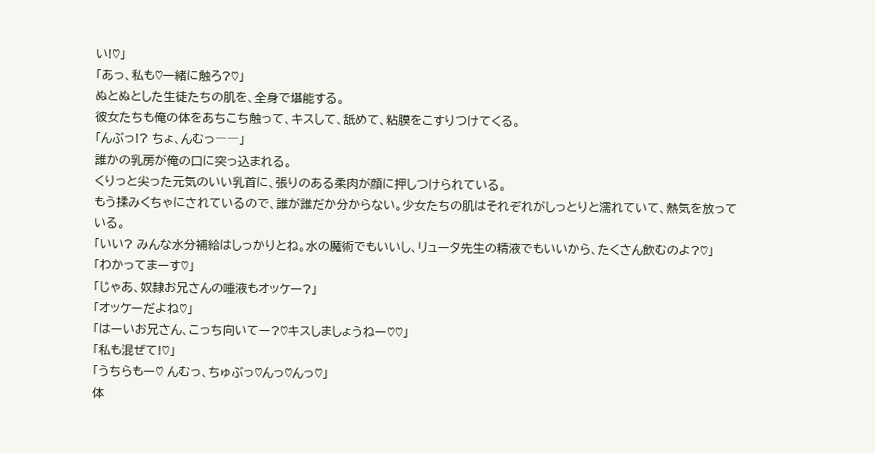い!♡」
「あっ、私も♡一緒に触ろ?♡」
ぬとぬとした生徒たちの肌を、全身で堪能する。
彼女たちも俺の体をあちこち触って、キスして、舐めて、粘膜をこすりつけてくる。
「んぶっ!? ちょ、んむっ――」
誰かの乳房が俺の口に突っ込まれる。
くりっと尖った元気のいい乳首に、張りのある柔肉が顔に押しつけられている。
もう揉みくちゃにされているので、誰が誰だか分からない。少女たちの肌はそれぞれがしっとりと濡れていて、熱気を放っている。
「いい? みんな水分補給はしっかりとね。水の魔術でもいいし、リュータ先生の精液でもいいから、たくさん飲むのよ?♡」
「わかってまーす♡」
「じゃあ、奴隷お兄さんの唾液もオッケー?」
「オッケーだよね♡」
「はーいお兄さん、こっち向いてー?♡キスしましょうねー♡♡」
「私も混ぜて!♡」
「うちらもー♡ んむっ、ちゅぶっ♡んっ♡んっ♡」
体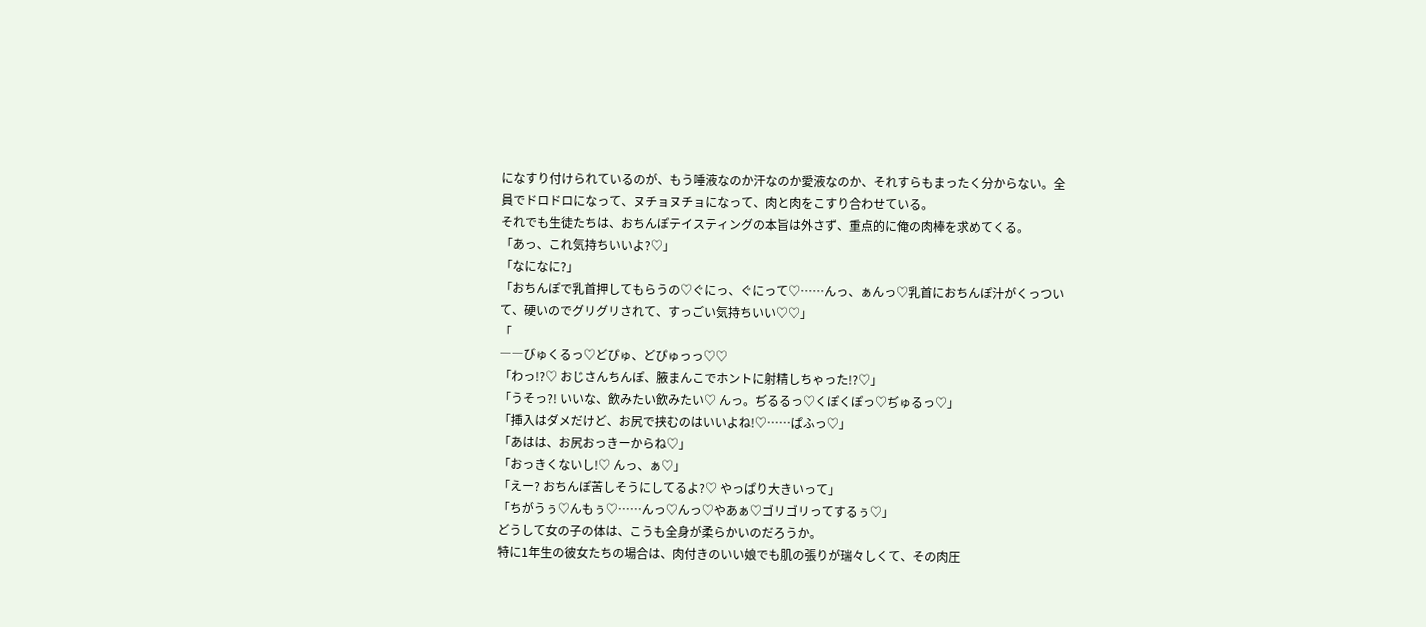になすり付けられているのが、もう唾液なのか汗なのか愛液なのか、それすらもまったく分からない。全員でドロドロになって、ヌチョヌチョになって、肉と肉をこすり合わせている。
それでも生徒たちは、おちんぽテイスティングの本旨は外さず、重点的に俺の肉棒を求めてくる。
「あっ、これ気持ちいいよ?♡」
「なになに?」
「おちんぽで乳首押してもらうの♡ぐにっ、ぐにって♡……んっ、ぁんっ♡乳首におちんぽ汁がくっついて、硬いのでグリグリされて、すっごい気持ちいい♡♡」
「
――びゅくるっ♡どぴゅ、どぴゅっっ♡♡
「わっ!?♡ おじさんちんぽ、腋まんこでホントに射精しちゃった!?♡」
「うそっ?! いいな、飲みたい飲みたい♡ んっ。ぢるるっ♡くぽくぽっ♡ぢゅるっ♡」
「挿入はダメだけど、お尻で挟むのはいいよね!♡……ぱふっ♡」
「あはは、お尻おっきーからね♡」
「おっきくないし!♡ んっ、ぁ♡」
「えー? おちんぽ苦しそうにしてるよ?♡ やっぱり大きいって」
「ちがうぅ♡んもぅ♡……んっ♡んっ♡やあぁ♡ゴリゴリってするぅ♡」
どうして女の子の体は、こうも全身が柔らかいのだろうか。
特に1年生の彼女たちの場合は、肉付きのいい娘でも肌の張りが瑞々しくて、その肉圧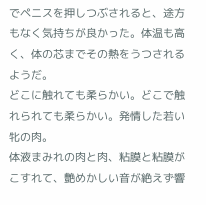でペニスを押しつぶされると、途方もなく気持ちが良かった。体温も高く、体の芯までその熱をうつされるようだ。
どこに触れても柔らかい。どこで触れられても柔らかい。発情した若い牝の肉。
体液まみれの肉と肉、粘膜と粘膜がこすれて、艶めかしい音が絶えず響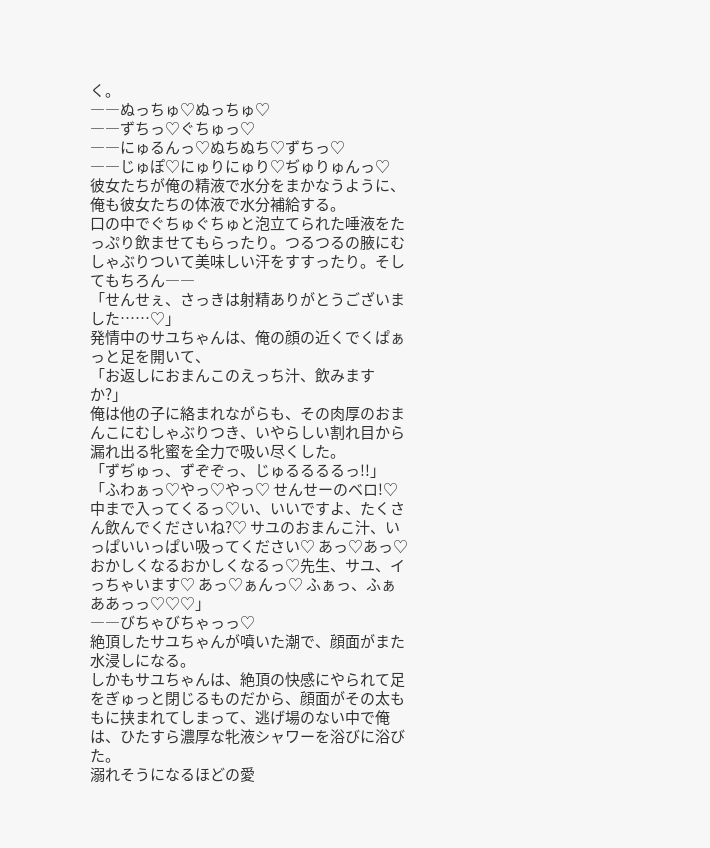く。
――ぬっちゅ♡ぬっちゅ♡
――ずちっ♡ぐちゅっ♡
――にゅるんっ♡ぬちぬち♡ずちっ♡
――じゅぽ♡にゅりにゅり♡ぢゅりゅんっ♡
彼女たちが俺の精液で水分をまかなうように、俺も彼女たちの体液で水分補給する。
口の中でぐちゅぐちゅと泡立てられた唾液をたっぷり飲ませてもらったり。つるつるの腋にむしゃぶりついて美味しい汗をすすったり。そしてもちろん――
「せんせぇ、さっきは射精ありがとうございました……♡」
発情中のサユちゃんは、俺の顔の近くでくぱぁっと足を開いて、
「お返しにおまんこのえっち汁、飲みますか?」
俺は他の子に絡まれながらも、その肉厚のおまんこにむしゃぶりつき、いやらしい割れ目から漏れ出る牝蜜を全力で吸い尽くした。
「ずぢゅっ、ずぞぞっ、じゅるるるるっ!!」
「ふわぁっ♡やっ♡やっ♡ せんせーのベロ!♡中まで入ってくるっ♡い、いいですよ、たくさん飲んでくださいね?♡ サユのおまんこ汁、いっぱいいっぱい吸ってください♡ あっ♡あっ♡ おかしくなるおかしくなるっ♡先生、サユ、イっちゃいます♡ あっ♡ぁんっ♡ ふぁっ、ふぁああっっ♡♡♡」
――びちゃびちゃっっ♡
絶頂したサユちゃんが噴いた潮で、顔面がまた水浸しになる。
しかもサユちゃんは、絶頂の快感にやられて足をぎゅっと閉じるものだから、顔面がその太ももに挟まれてしまって、逃げ場のない中で俺は、ひたすら濃厚な牝液シャワーを浴びに浴びた。
溺れそうになるほどの愛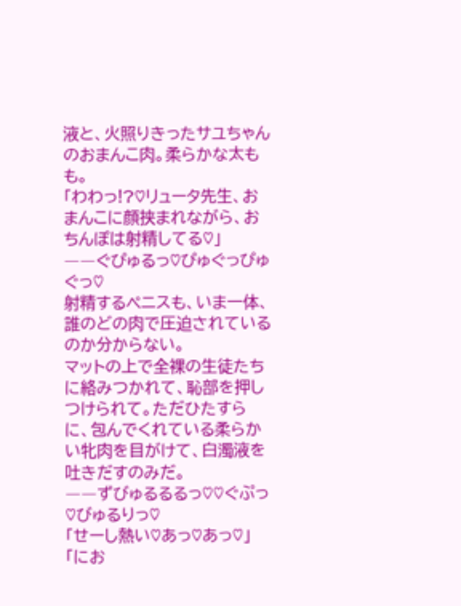液と、火照りきったサユちゃんのおまんこ肉。柔らかな太もも。
「わわっ!?♡リュータ先生、おまんこに顔挟まれながら、おちんぽは射精してる♡」
――ぐぴゅるっ♡ぴゅぐっぴゅぐっ♡
射精するペニスも、いま一体、誰のどの肉で圧迫されているのか分からない。
マットの上で全裸の生徒たちに絡みつかれて、恥部を押しつけられて。ただひたすらに、包んでくれている柔らかい牝肉を目がけて、白濁液を吐きだすのみだ。
――ずびゅるるるっ♡♡ぐぷっ♡びゅるりっ♡
「せーし熱い♡あっ♡あっ♡」
「にお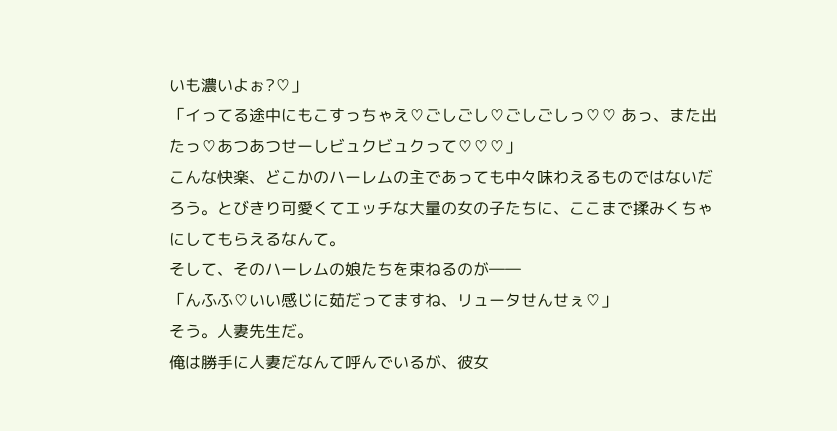いも濃いよぉ?♡」
「イってる途中にもこすっちゃえ♡ごしごし♡ごしごしっ♡♡ あっ、また出たっ♡あつあつせーしビュクビュクって♡♡♡」
こんな快楽、どこかのハーレムの主であっても中々味わえるものではないだろう。とびきり可愛くてエッチな大量の女の子たちに、ここまで揉みくちゃにしてもらえるなんて。
そして、そのハーレムの娘たちを束ねるのが――
「んふふ♡いい感じに茹だってますね、リュータせんせぇ♡」
そう。人妻先生だ。
俺は勝手に人妻だなんて呼んでいるが、彼女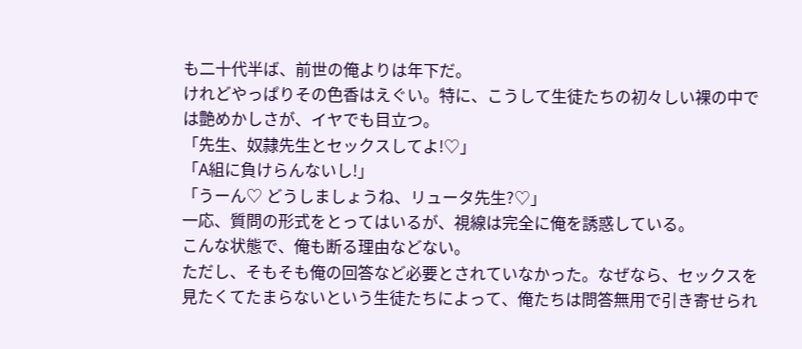も二十代半ば、前世の俺よりは年下だ。
けれどやっぱりその色香はえぐい。特に、こうして生徒たちの初々しい裸の中では艶めかしさが、イヤでも目立つ。
「先生、奴隷先生とセックスしてよ!♡」
「A組に負けらんないし!」
「うーん♡ どうしましょうね、リュータ先生?♡」
一応、質問の形式をとってはいるが、視線は完全に俺を誘惑している。
こんな状態で、俺も断る理由などない。
ただし、そもそも俺の回答など必要とされていなかった。なぜなら、セックスを見たくてたまらないという生徒たちによって、俺たちは問答無用で引き寄せられ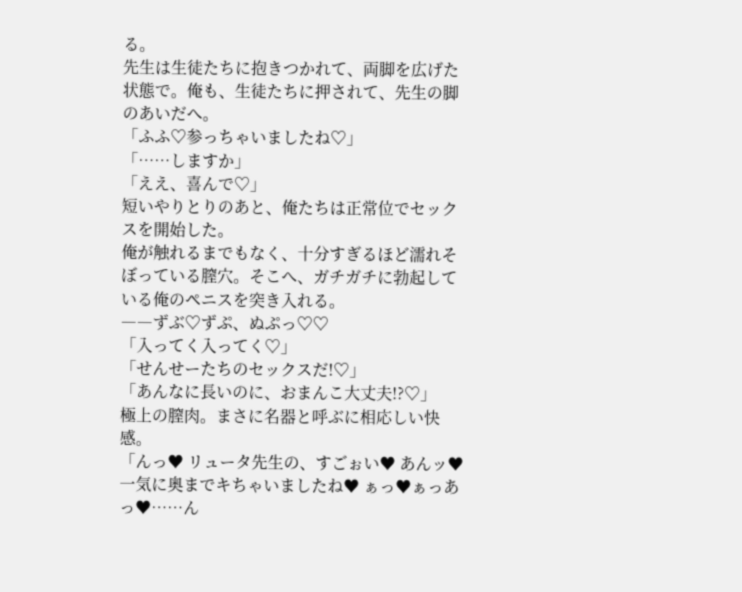る。
先生は生徒たちに抱きつかれて、両脚を広げた状態で。俺も、生徒たちに押されて、先生の脚のあいだへ。
「ふふ♡参っちゃいましたね♡」
「……しますか」
「ええ、喜んで♡」
短いやりとりのあと、俺たちは正常位でセックスを開始した。
俺が触れるまでもなく、十分すぎるほど濡れそぼっている膣穴。そこへ、ガチガチに勃起している俺のペニスを突き入れる。
――ずぶ♡ずぷ、ぬぷっ♡♡
「入ってく入ってく♡」
「せんせーたちのセックスだ!♡」
「あんなに長いのに、おまんこ大丈夫!?♡」
極上の膣肉。まさに名器と呼ぶに相応しい快感。
「んっ♥ リュータ先生の、すごぉい♥ あんッ♥一気に奥までキちゃいましたね♥ ぁっ♥ぁっあっ♥……ん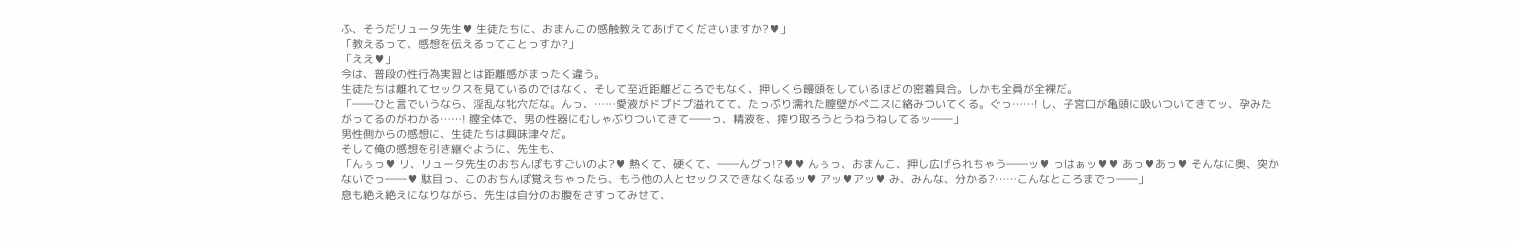ふ、そうだリュータ先生♥ 生徒たちに、おまんこの感触教えてあげてくださいますか?♥」
「教えるって、感想を伝えるってことっすか?」
「ええ♥」
今は、普段の性行為実習とは距離感がまったく違う。
生徒たちは離れてセックスを見ているのではなく、そして至近距離どころでもなく、押しくら饅頭をしているほどの密着具合。しかも全員が全裸だ。
「――ひと言でいうなら、淫乱な牝穴だな。んっ、……愛液がドプドプ溢れてて、たっぷり濡れた膣壁がペニスに絡みついてくる。ぐっ……! し、子宮口が亀頭に吸いついてきてッ、孕みたがってるのがわかる……! 膣全体で、男の性器にむしゃぶりついてきて――っ、精液を、搾り取ろうとうねうねしてるッ――」
男性側からの感想に、生徒たちは興味津々だ。
そして俺の感想を引き継ぐように、先生も、
「んぅっ♥ リ、リュータ先生のおちんぽもすごいのよ?♥ 熱くて、硬くて、――んグっ!?♥♥ んぅっ、おまんこ、押し広げられちゃう――ッ♥ っはぁッ♥♥ あっ♥あっ♥ そんなに奥、突かないでっ――♥ 駄目っ、このおちんぽ覚えちゃったら、もう他の人とセックスできなくなるッ♥ アッ♥アッ♥ み、みんな、分かる?……こんなところまでっ――」
息も絶え絶えになりながら、先生は自分のお腹をさすってみせて、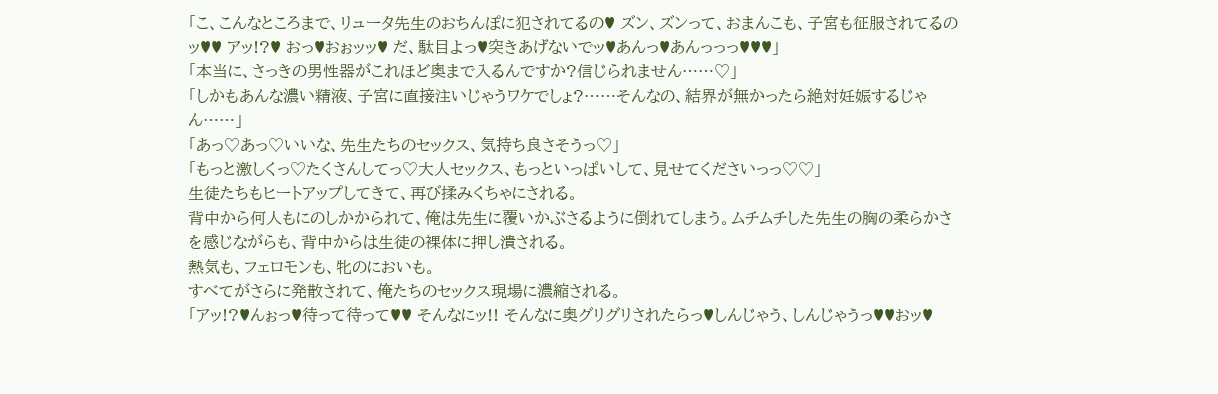「こ、こんなところまで、リュータ先生のおちんぽに犯されてるの♥ ズン、ズンって、おまんこも、子宮も征服されてるのッ♥♥ アッ!?♥ おっ♥おぉッッ♥ だ、駄目よっ♥突きあげないでッ♥あんっ♥あんっっっ♥♥♥」
「本当に、さっきの男性器がこれほど奥まで入るんですか?信じられません……♡」
「しかもあんな濃い精液、子宮に直接注いじゃうワケでしょ?……そんなの、結界が無かったら絶対妊娠するじゃん……」
「あっ♡あっ♡いいな、先生たちのセックス、気持ち良さそうっ♡」
「もっと激しくっ♡たくさんしてっ♡大人セックス、もっといっぱいして、見せてくださいっっ♡♡」
生徒たちもヒートアップしてきて、再び揉みくちゃにされる。
背中から何人もにのしかかられて、俺は先生に覆いかぶさるように倒れてしまう。ムチムチした先生の胸の柔らかさを感じながらも、背中からは生徒の裸体に押し潰される。
熱気も、フェロモンも、牝のにおいも。
すべてがさらに発散されて、俺たちのセックス現場に濃縮される。
「アッ!?♥んぉっ♥待って待って♥♥ そんなにッ!! そんなに奥グリグリされたらっ♥しんじゃう、しんじゃうっ♥♥おッ♥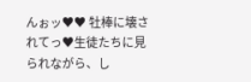んぉッ♥♥ 牡棒に壊されてっ♥生徒たちに見られながら、し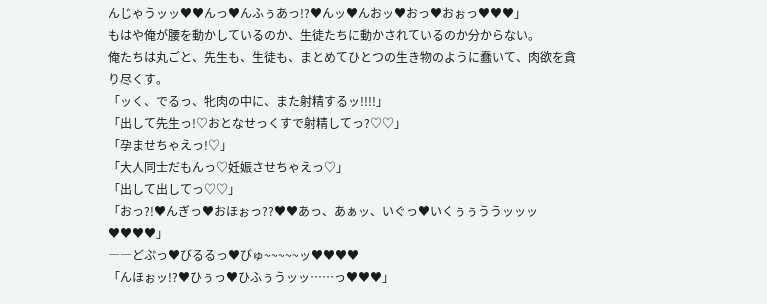んじゃうッッ♥♥んっ♥んふぅあっ!?♥んッ♥んおッ♥おっ♥おぉっ♥♥♥」
もはや俺が腰を動かしているのか、生徒たちに動かされているのか分からない。
俺たちは丸ごと、先生も、生徒も、まとめてひとつの生き物のように蠢いて、肉欲を貪り尽くす。
「ッく、でるっ、牝肉の中に、また射精するッ!!!!」
「出して先生っ!♡おとなせっくすで射精してっ?♡♡」
「孕ませちゃえっ!♡」
「大人同士だもんっ♡妊娠させちゃえっ♡」
「出して出してっ♡♡」
「おっ?!♥んぎっ♥おほぉっ??♥♥あっ、あぁッ、いぐっ♥いくぅぅううッッッ♥♥♥♥」
――どぷっ♥びるるっ♥びゅ~~~~~ッ♥♥♥♥
「んほぉッ!?♥ひぅっ♥ひふぅうッッ……っ♥♥♥」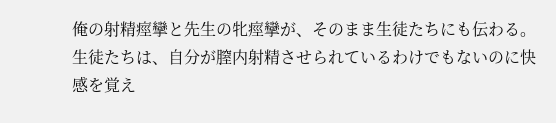俺の射精痙攣と先生の牝痙攣が、そのまま生徒たちにも伝わる。生徒たちは、自分が膣内射精させられているわけでもないのに快感を覚え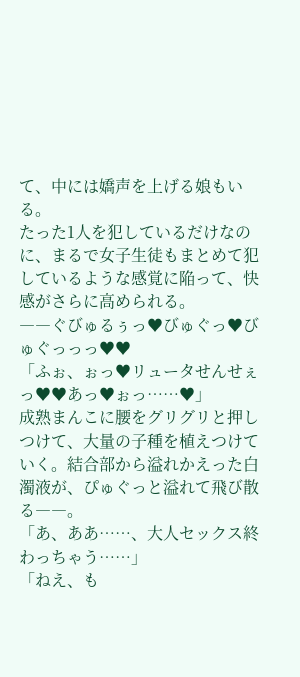て、中には嬌声を上げる娘もいる。
たった1人を犯しているだけなのに、まるで女子生徒もまとめて犯しているような感覚に陥って、快感がさらに高められる。
――ぐびゅるぅっ♥びゅぐっ♥びゅぐっっっ♥♥
「ふぉ、ぉっ♥リュータせんせぇっ♥♥あっ♥ぉっ……♥」
成熟まんこに腰をグリグリと押しつけて、大量の子種を植えつけていく。結合部から溢れかえった白濁液が、ぴゅぐっと溢れて飛び散る――。
「あ、ああ……、大人セックス終わっちゃう……」
「ねえ、も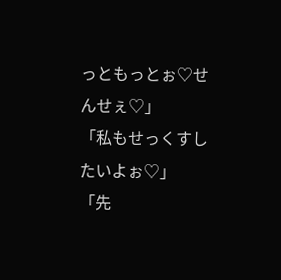っともっとぉ♡せんせぇ♡」
「私もせっくすしたいよぉ♡」
「先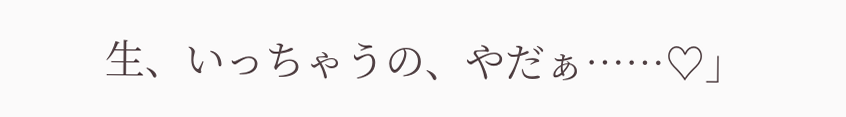生、いっちゃうの、やだぁ……♡」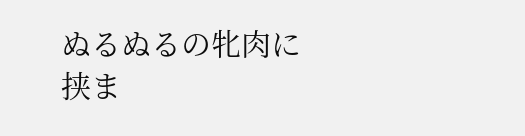ぬるぬるの牝肉に挟ま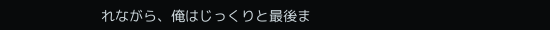れながら、俺はじっくりと最後ま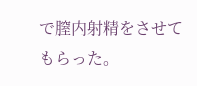で膣内射精をさせてもらった。